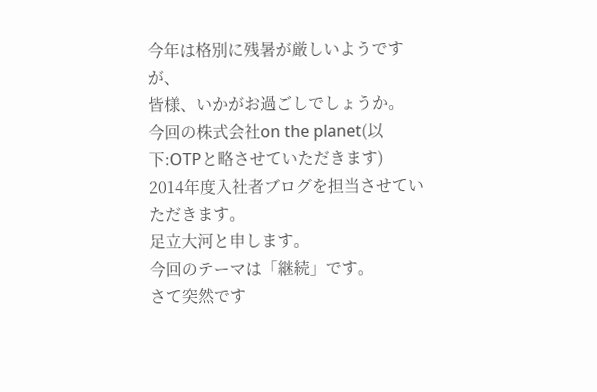今年は格別に残暑が厳しいようですが、
皆様、いかがお過ごしでしょうか。
今回の株式会社on the planet(以下:OTPと略させていただきます)
2014年度入社者ブログを担当させていただきます。
足立大河と申します。
今回のテーマは「継続」です。
さて突然です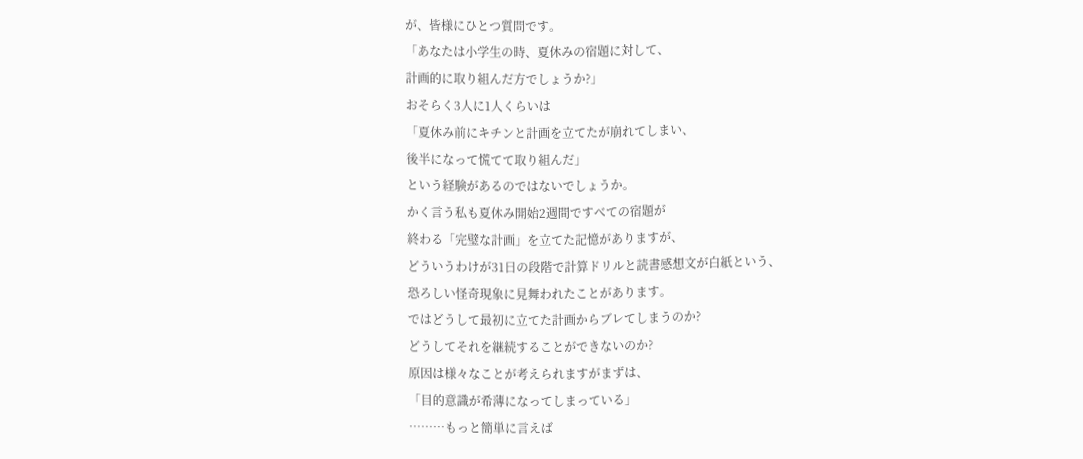が、皆様にひとつ質問です。
「あなたは小学生の時、夏休みの宿題に対して、
計画的に取り組んだ方でしょうか?」
おそらく3人に1人くらいは
「夏休み前にキチンと計画を立てたが崩れてしまい、
後半になって慌てて取り組んだ」
という経験があるのではないでしょうか。
かく言う私も夏休み開始2週間ですべての宿題が
終わる「完璧な計画」を立てた記憶がありますが、
どういうわけが31日の段階で計算ドリルと読書感想文が白紙という、
恐ろしい怪奇現象に見舞われたことがあります。
ではどうして最初に立てた計画からブレてしまうのか?
どうしてそれを継続することができないのか?
原因は様々なことが考えられますがまずは、
「目的意識が希薄になってしまっている」
………もっと簡単に言えば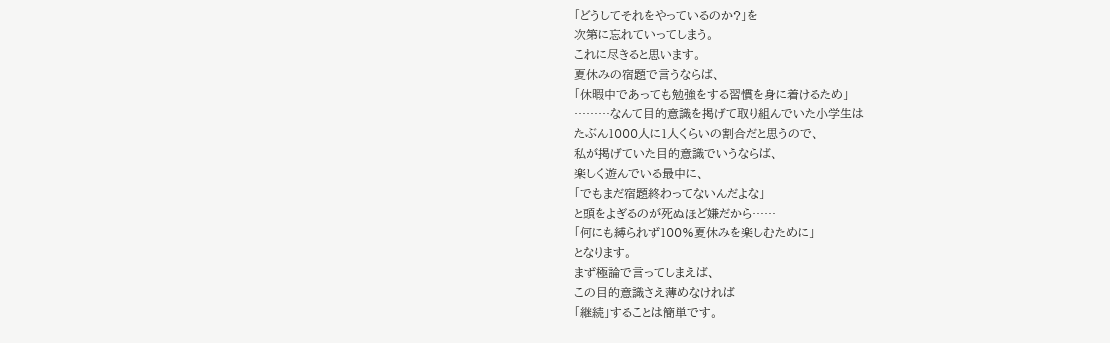「どうしてそれをやっているのか?」を
次第に忘れていってしまう。
これに尽きると思います。
夏休みの宿題で言うならば、
「休暇中であっても勉強をする習慣を身に着けるため」
………なんて目的意識を掲げて取り組んでいた小学生は
たぶん1000人に1人くらいの割合だと思うので、
私が掲げていた目的意識でいうならば、
楽しく遊んでいる最中に、
「でもまだ宿題終わってないんだよな」
と頭をよぎるのが死ぬほど嫌だから……
「何にも縛られず100%夏休みを楽しむために」
となります。
まず極論で言ってしまえば、
この目的意識さえ薄めなければ
「継続」することは簡単です。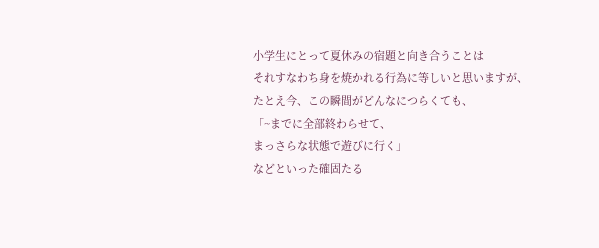小学生にとって夏休みの宿題と向き合うことは
それすなわち身を焼かれる行為に等しいと思いますが、
たとえ今、この瞬間がどんなにつらくても、
「~までに全部終わらせて、
まっさらな状態で遊びに行く」
などといった確固たる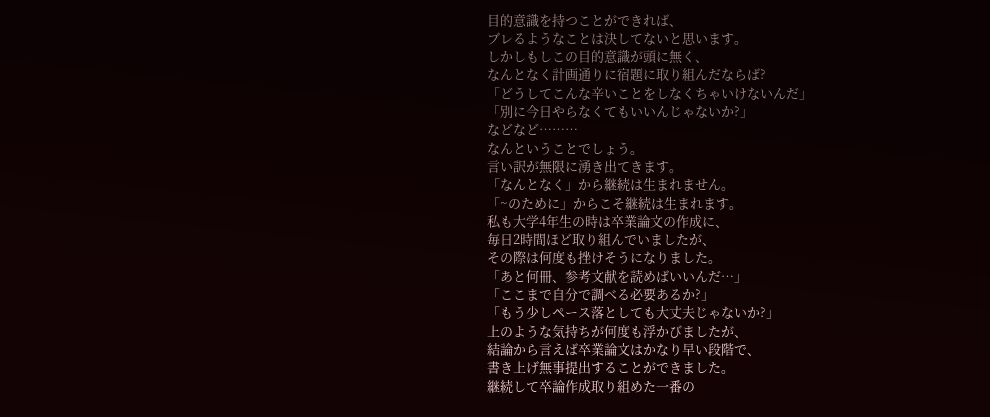目的意識を持つことができれば、
ブレるようなことは決してないと思います。
しかしもしこの目的意識が頭に無く、
なんとなく計画通りに宿題に取り組んだならば?
「どうしてこんな辛いことをしなくちゃいけないんだ」
「別に今日やらなくてもいいんじゃないか?」
などなど………
なんということでしょう。
言い訳が無限に湧き出てきます。
「なんとなく」から継続は生まれません。
「~のために」からこそ継続は生まれます。
私も大学4年生の時は卒業論文の作成に、
毎日2時間ほど取り組んでいましたが、
その際は何度も挫けそうになりました。
「あと何冊、参考文献を読めばいいんだ…」
「ここまで自分で調べる必要あるか?」
「もう少しペース落としても大丈夫じゃないか?」
上のような気持ちが何度も浮かびましたが、
結論から言えば卒業論文はかなり早い段階で、
書き上げ無事提出することができました。
継続して卒論作成取り組めた一番の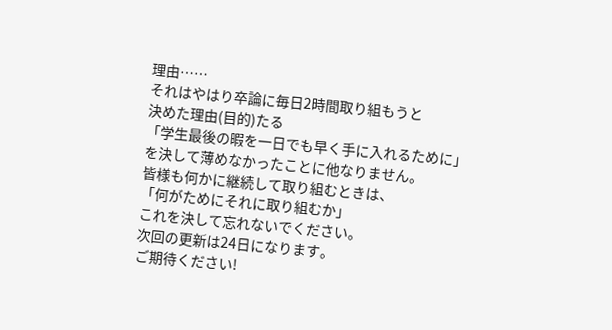理由……
それはやはり卒論に毎日2時間取り組もうと
決めた理由(目的)たる
「学生最後の暇を一日でも早く手に入れるために」
を決して薄めなかったことに他なりません。
皆様も何かに継続して取り組むときは、
「何がためにそれに取り組むか」
これを決して忘れないでください。
次回の更新は24日になります。
ご期待ください!